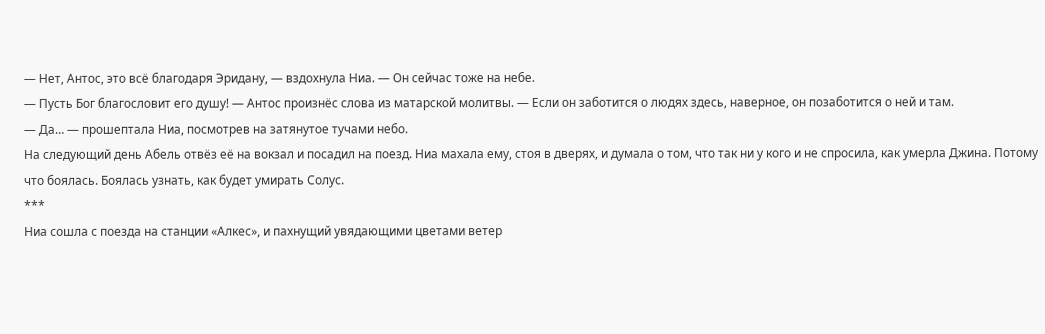— Нет, Антос, это всё благодаря Эридану, — вздохнула Ниа. — Он сейчас тоже на небе.
— Пусть Бог благословит его душу! — Антос произнёс слова из матарской молитвы. — Если он заботится о людях здесь, наверное, он позаботится о ней и там.
— Да… — прошептала Ниа, посмотрев на затянутое тучами небо.
На следующий день Абель отвёз её на вокзал и посадил на поезд. Ниа махала ему, стоя в дверях, и думала о том, что так ни у кого и не спросила, как умерла Джина. Потому что боялась. Боялась узнать, как будет умирать Солус.
***
Ниа сошла с поезда на станции «Алкес», и пахнущий увядающими цветами ветер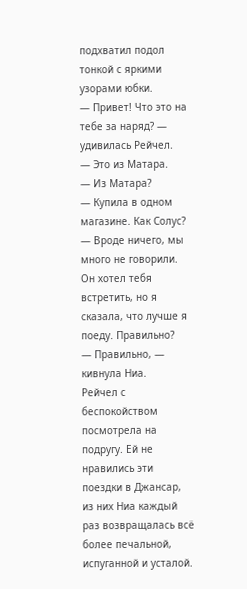подхватил подол тонкой с яркими узорами юбки.
— Привет! Что это на тебе за наряд? — удивилась Рейчел.
— Это из Матара.
— Из Матара?
— Купила в одном магазине. Как Солус?
— Вроде ничего, мы много не говорили. Он хотел тебя встретить, но я сказала, что лучше я поеду. Правильно?
— Правильно, — кивнула Ниа.
Рейчел с беспокойством посмотрела на подругу. Ей не нравились эти поездки в Джансар, из них Ниа каждый раз возвращалась всё более печальной, испуганной и усталой.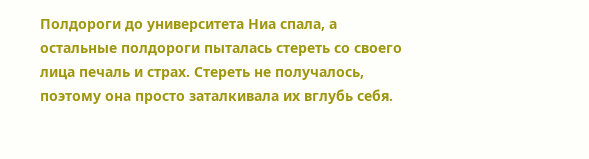Полдороги до университета Ниа спала, а остальные полдороги пыталась стереть со своего лица печаль и страх. Стереть не получалось, поэтому она просто заталкивала их вглубь себя.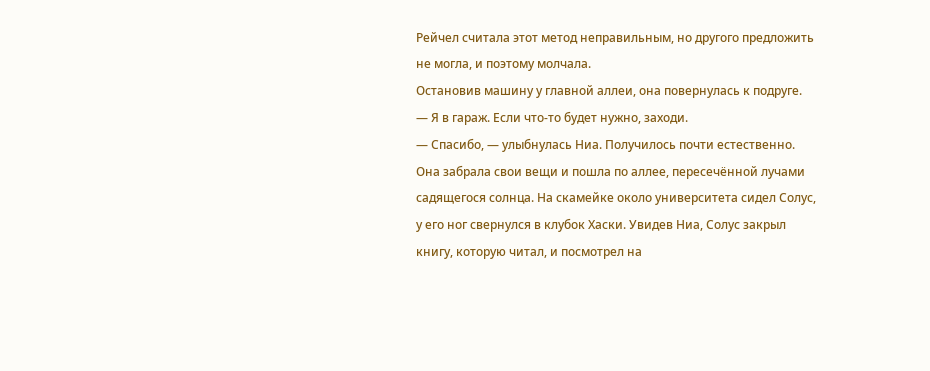Рейчел считала этот метод неправильным, но другого предложить не могла, и поэтому молчала.
Остановив машину у главной аллеи, она повернулась к подруге.
— Я в гараж. Если что-то будет нужно, заходи.
— Спасибо, — улыбнулась Ниа. Получилось почти естественно.
Она забрала свои вещи и пошла по аллее, пересечённой лучами садящегося солнца. На скамейке около университета сидел Солус, у его ног свернулся в клубок Хаски. Увидев Ниа, Солус закрыл книгу, которую читал, и посмотрел на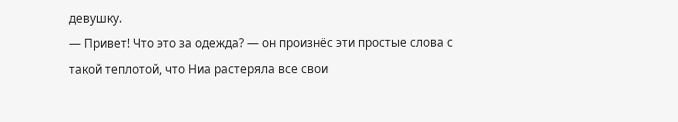девушку.
— Привет! Что это за одежда? — он произнёс эти простые слова с такой теплотой, что Ниа растеряла все свои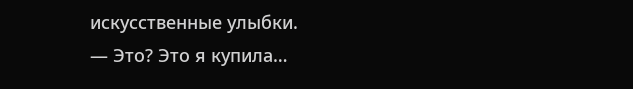искусственные улыбки.
— Это? Это я купила…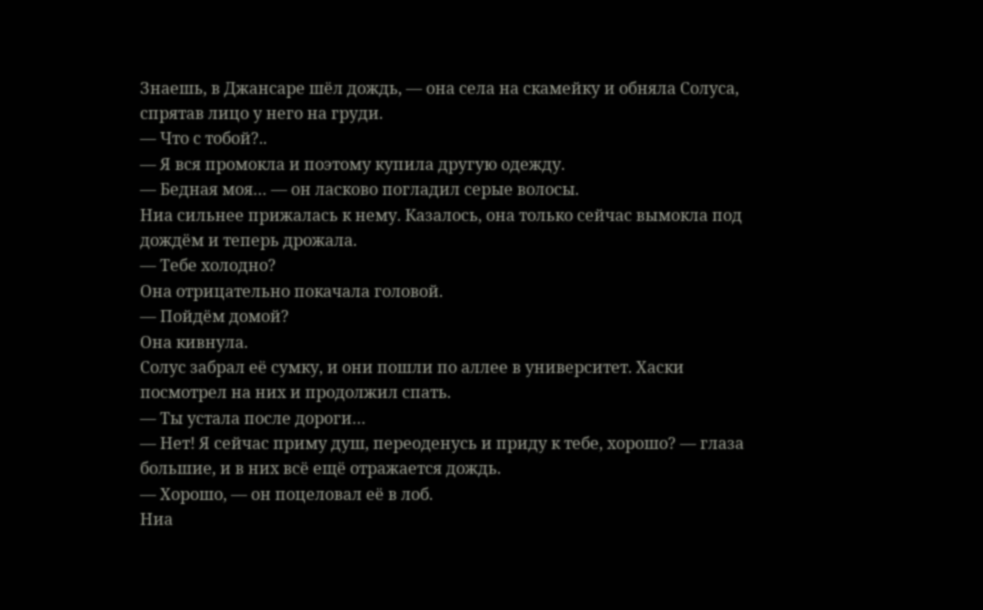Знаешь, в Джансаре шёл дождь, — она села на скамейку и обняла Солуса, спрятав лицо у него на груди.
— Что с тобой?..
— Я вся промокла и поэтому купила другую одежду.
— Бедная моя… — он ласково погладил серые волосы.
Ниа сильнее прижалась к нему. Казалось, она только сейчас вымокла под дождём и теперь дрожала.
— Тебе холодно?
Она отрицательно покачала головой.
— Пойдём домой?
Она кивнула.
Солус забрал её сумку, и они пошли по аллее в университет. Хаски посмотрел на них и продолжил спать.
— Ты устала после дороги…
— Нет! Я сейчас приму душ, переоденусь и приду к тебе, хорошо? — глаза большие, и в них всё ещё отражается дождь.
— Хорошо, — он поцеловал её в лоб.
Ниа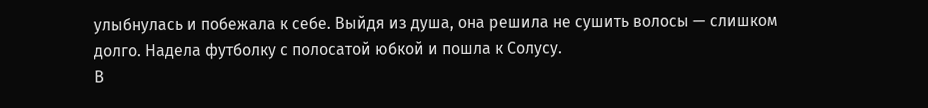улыбнулась и побежала к себе. Выйдя из душа, она решила не сушить волосы — слишком долго. Надела футболку с полосатой юбкой и пошла к Солусу.
В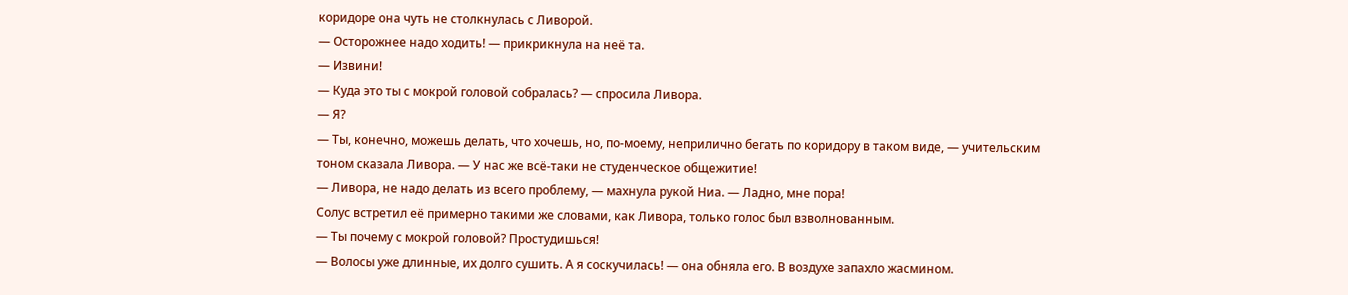коридоре она чуть не столкнулась с Ливорой.
— Осторожнее надо ходить! — прикрикнула на неё та.
— Извини!
— Куда это ты с мокрой головой собралась? — спросила Ливора.
— Я?
— Ты, конечно, можешь делать, что хочешь, но, по-моему, неприлично бегать по коридору в таком виде, — учительским тоном сказала Ливора. — У нас же всё-таки не студенческое общежитие!
— Ливора, не надо делать из всего проблему, — махнула рукой Ниа. — Ладно, мне пора!
Солус встретил её примерно такими же словами, как Ливора, только голос был взволнованным.
— Ты почему с мокрой головой? Простудишься!
— Волосы уже длинные, их долго сушить. А я соскучилась! — она обняла его. В воздухе запахло жасмином.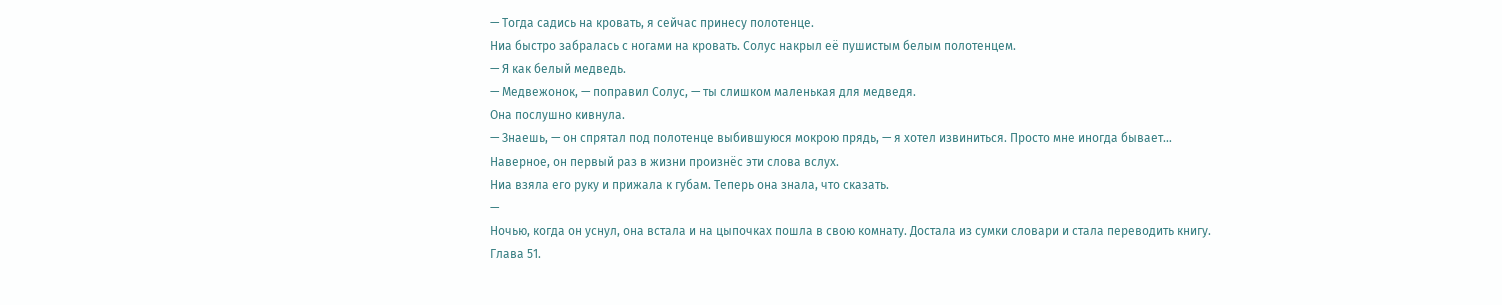— Тогда садись на кровать, я сейчас принесу полотенце.
Ниа быстро забралась с ногами на кровать. Солус накрыл её пушистым белым полотенцем.
— Я как белый медведь.
— Медвежонок, — поправил Солус, — ты слишком маленькая для медведя.
Она послушно кивнула.
— Знаешь, — он спрятал под полотенце выбившуюся мокрою прядь, — я хотел извиниться. Просто мне иногда бывает…
Наверное, он первый раз в жизни произнёс эти слова вслух.
Ниа взяла его руку и прижала к губам. Теперь она знала, что сказать.
—
Ночью, когда он уснул, она встала и на цыпочках пошла в свою комнату. Достала из сумки словари и стала переводить книгу.
Глава 51.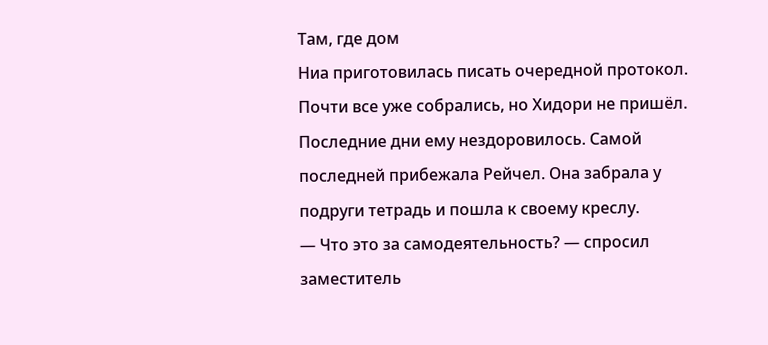Там, где дом
Ниа приготовилась писать очередной протокол. Почти все уже собрались, но Хидори не пришёл. Последние дни ему нездоровилось. Самой последней прибежала Рейчел. Она забрала у подруги тетрадь и пошла к своему креслу.
— Что это за самодеятельность? — спросил заместитель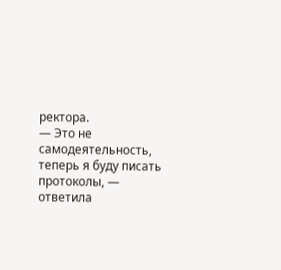ректора.
— Это не самодеятельность, теперь я буду писать протоколы, — ответила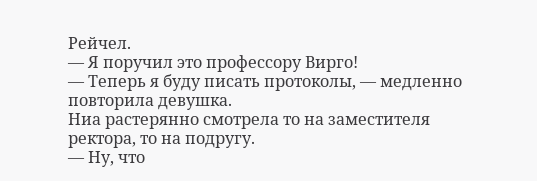Рейчел.
— Я поручил это профессору Вирго!
— Теперь я буду писать протоколы, — медленно повторила девушка.
Ниа растерянно смотрела то на заместителя ректора, то на подругу.
— Ну, что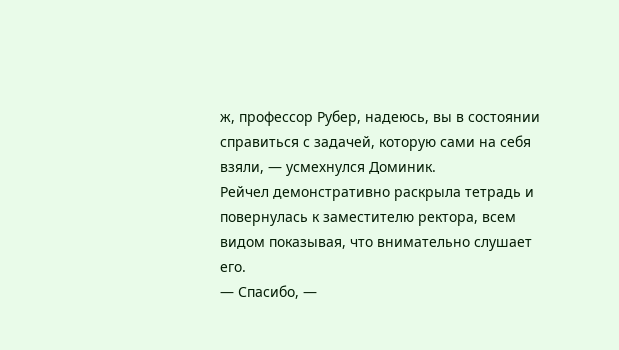ж, профессор Рубер, надеюсь, вы в состоянии справиться с задачей, которую сами на себя взяли, — усмехнулся Доминик.
Рейчел демонстративно раскрыла тетрадь и повернулась к заместителю ректора, всем видом показывая, что внимательно слушает его.
— Спасибо, —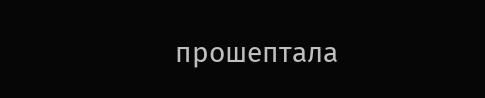прошептала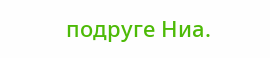подруге Ниа.